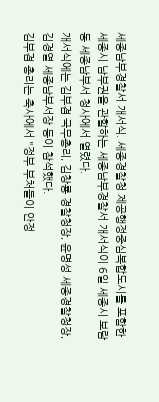세종남부경찰서 개서식. 세종경찰청 제공행정중심복합도시를 포함한 세종시 남부권을 관할하는 세종남부경찰서 개서식이 6일 세종시 보람동 세종남부서 청사에서 열렸다.
개서식에는 김부겸 국무총리, 김창룡 경찰청장, 윤명성 세종경찰청장, 김경열 세종남부서장 등이 참석했다.
김부겸 총리는 축사에서 "정부 부처들이 안정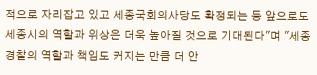적으로 자리잡고 있고 세종국회의사당도 확정되는 등 앞으로도 세종시의 역할과 위상은 더욱 높아질 것으로 기대된다"며 "세종경찰의 역할과 책임도 커지는 만큼 더 안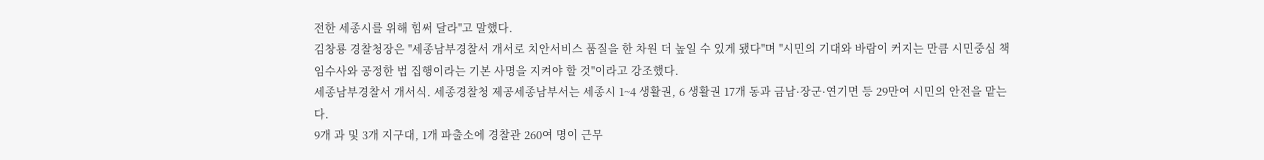전한 세종시를 위해 힘써 달라"고 말했다.
김창룡 경찰청장은 "세종남부경찰서 개서로 치안서비스 품질을 한 차원 더 높일 수 있게 됐다"며 "시민의 기대와 바람이 커지는 만큼 시민중심 책임수사와 공정한 법 집행이라는 기본 사명을 지켜야 할 것"이라고 강조했다.
세종남부경찰서 개서식. 세종경찰청 제공세종남부서는 세종시 1~4 생활권, 6 생활권 17개 동과 금남·장군·연기면 등 29만여 시민의 안전을 맡는다.
9개 과 및 3개 지구대, 1개 파출소에 경찰관 260여 명이 근무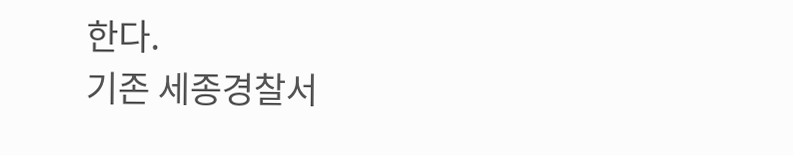한다.
기존 세종경찰서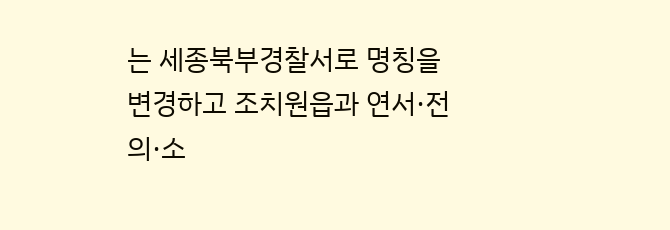는 세종북부경찰서로 명칭을 변경하고 조치원읍과 연서·전의·소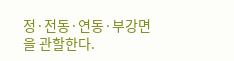정·전동·연동·부강면을 관할한다.